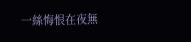一絲悔恨在夜無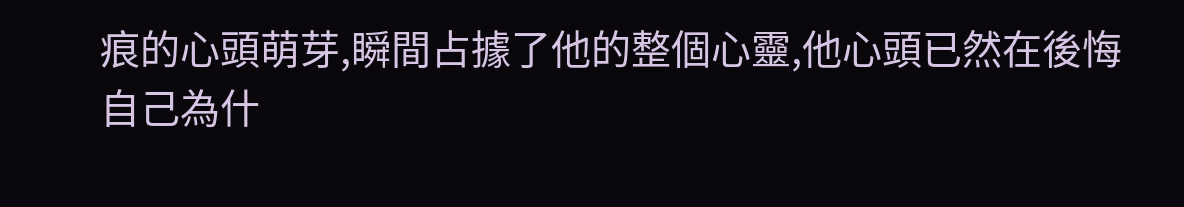痕的心頭萌芽,瞬間占據了他的整個心靈,他心頭已然在後悔自己為什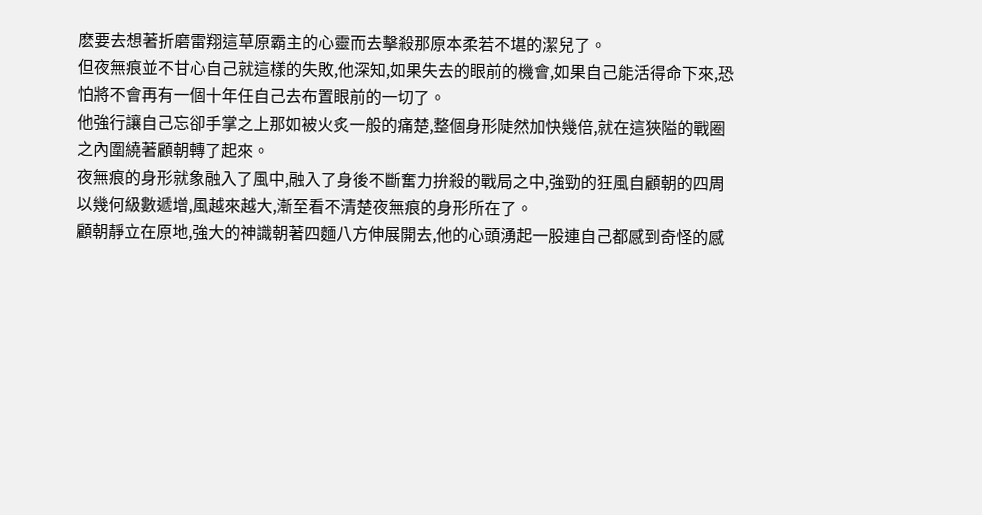麽要去想著折磨雷翔這草原霸主的心靈而去擊殺那原本柔若不堪的潔兒了。
但夜無痕並不甘心自己就這樣的失敗,他深知,如果失去的眼前的機會,如果自己能活得命下來,恐怕將不會再有一個十年任自己去布置眼前的一切了。
他強行讓自己忘卻手掌之上那如被火炙一般的痛楚,整個身形陡然加快幾倍,就在這狹隘的戰圈之內圍繞著顧朝轉了起來。
夜無痕的身形就象融入了風中,融入了身後不斷奮力拚殺的戰局之中,強勁的狂風自顧朝的四周以幾何級數遞增,風越來越大,漸至看不清楚夜無痕的身形所在了。
顧朝靜立在原地,強大的神識朝著四麵八方伸展開去,他的心頭湧起一股連自己都感到奇怪的感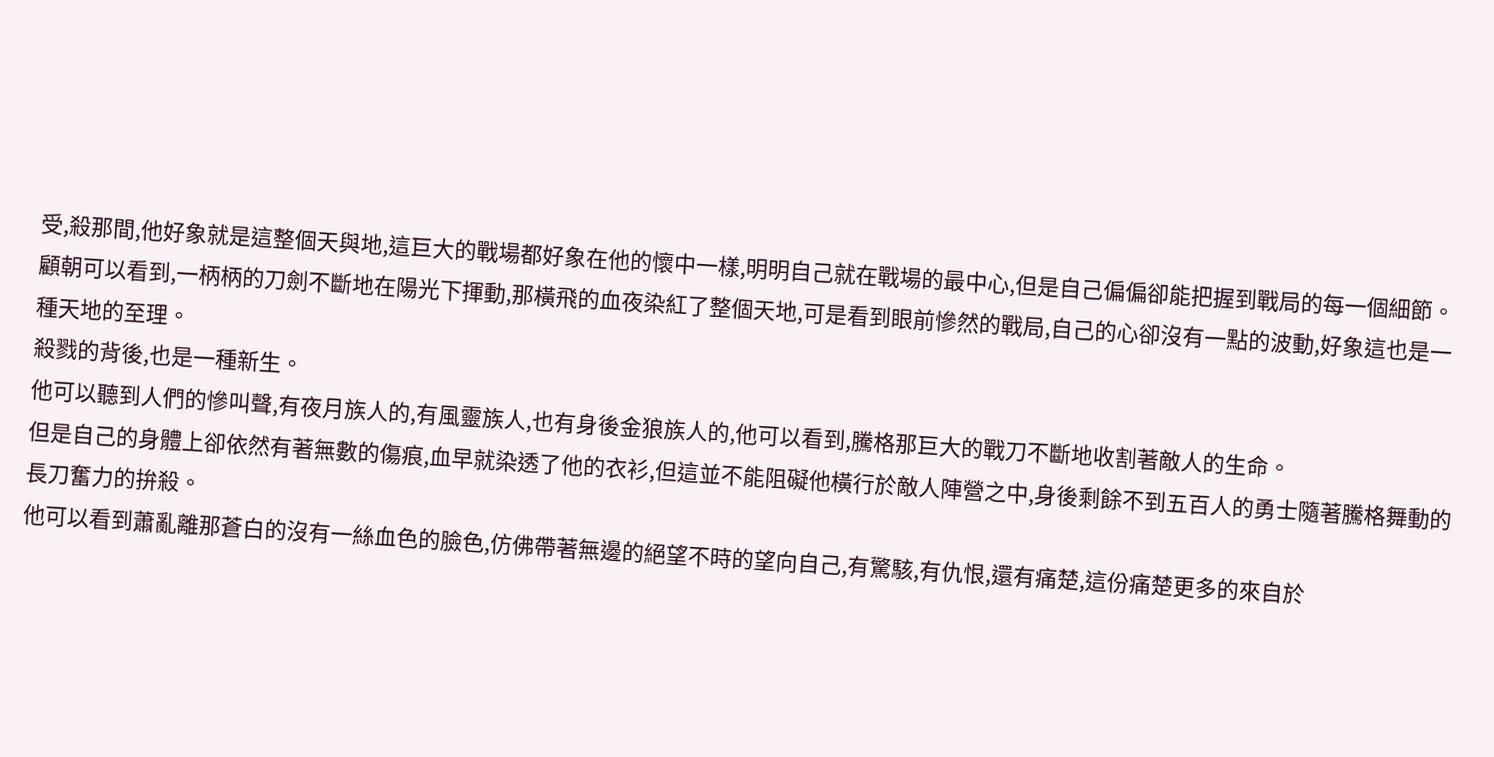受,殺那間,他好象就是這整個天與地,這巨大的戰場都好象在他的懷中一樣,明明自己就在戰場的最中心,但是自己偏偏卻能把握到戰局的每一個細節。
顧朝可以看到,一柄柄的刀劍不斷地在陽光下揮動,那橫飛的血夜染紅了整個天地,可是看到眼前慘然的戰局,自己的心卻沒有一點的波動,好象這也是一種天地的至理。
殺戮的背後,也是一種新生。
他可以聽到人們的慘叫聲,有夜月族人的,有風靈族人,也有身後金狼族人的,他可以看到,騰格那巨大的戰刀不斷地收割著敵人的生命。
但是自己的身體上卻依然有著無數的傷痕,血早就染透了他的衣衫,但這並不能阻礙他橫行於敵人陣營之中,身後剩餘不到五百人的勇士隨著騰格舞動的長刀奮力的拚殺。
他可以看到蕭亂離那蒼白的沒有一絲血色的臉色,仿佛帶著無邊的絕望不時的望向自己,有驚駭,有仇恨,還有痛楚,這份痛楚更多的來自於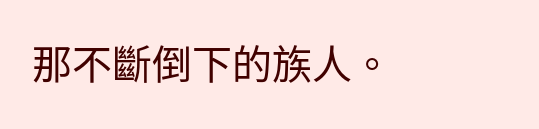那不斷倒下的族人。